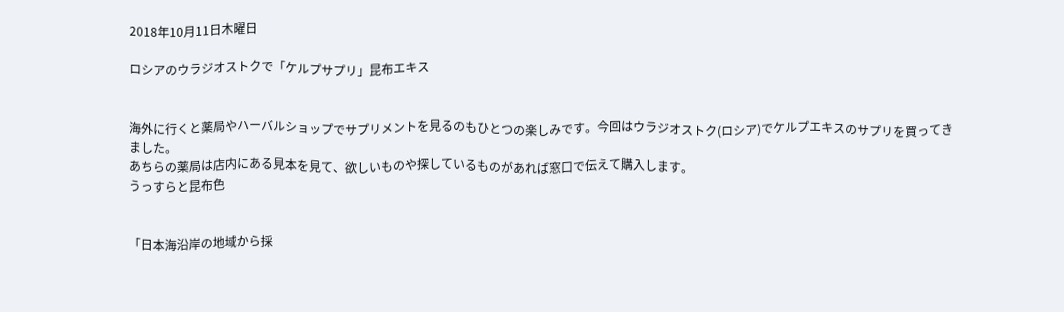2018年10月11日木曜日

ロシアのウラジオストクで「ケルプサプリ」昆布エキス


海外に行くと薬局やハーバルショップでサプリメントを見るのもひとつの楽しみです。今回はウラジオストク(ロシア)でケルプエキスのサプリを買ってきました。
あちらの薬局は店内にある見本を見て、欲しいものや探しているものがあれば窓口で伝えて購入します。
うっすらと昆布色


「日本海沿岸の地域から採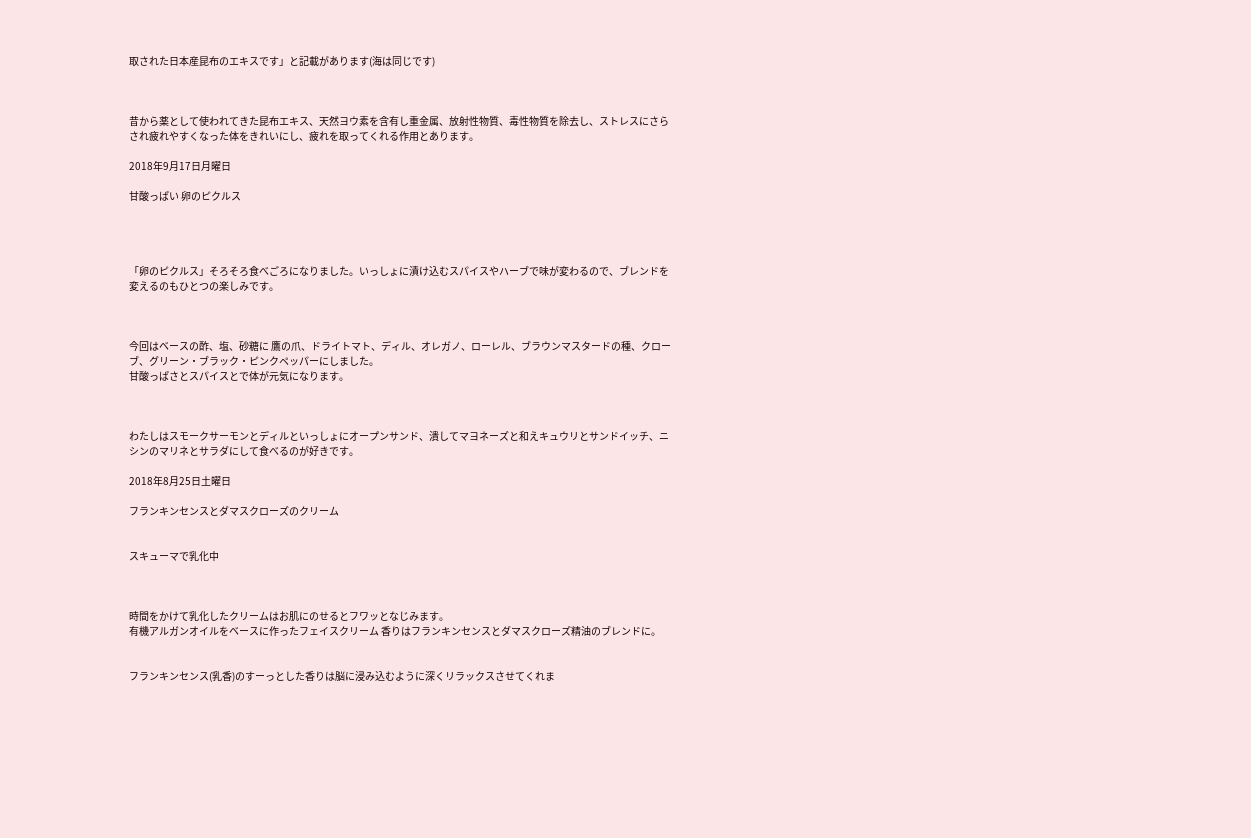取された日本産昆布のエキスです」と記載があります(海は同じです)



昔から薬として使われてきた昆布エキス、天然ヨウ素を含有し重金属、放射性物質、毒性物質を除去し、ストレスにさらされ疲れやすくなった体をきれいにし、疲れを取ってくれる作用とあります。

2018年9月17日月曜日

甘酸っぱい 卵のピクルス




「卵のピクルス」そろそろ食べごろになりました。いっしょに漬け込むスパイスやハーブで味が変わるので、ブレンドを変えるのもひとつの楽しみです。



今回はベースの酢、塩、砂糖に 鷹の爪、ドライトマト、ディル、オレガノ、ローレル、ブラウンマスタードの種、クローブ、グリーン・ブラック・ピンクペッパーにしました。
甘酸っぱさとスパイスとで体が元気になります。



わたしはスモークサーモンとディルといっしょにオープンサンド、潰してマヨネーズと和えキュウリとサンドイッチ、ニシンのマリネとサラダにして食べるのが好きです。

2018年8月25日土曜日

フランキンセンスとダマスクローズのクリーム


スキューマで乳化中



時間をかけて乳化したクリームはお肌にのせるとフワッとなじみます。
有機アルガンオイルをベースに作ったフェイスクリーム 香りはフランキンセンスとダマスクローズ精油のブレンドに。


フランキンセンス(乳香)のすーっとした香りは脳に浸み込むように深くリラックスさせてくれま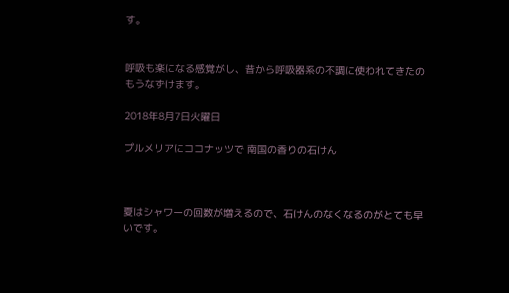す。


呼吸も楽になる感覚がし、昔から呼吸器系の不調に使われてきたのもうなずけます。

2018年8月7日火曜日

プルメリアにココナッツで 南国の香りの石けん



夏はシャワーの回数が増えるので、石けんのなくなるのがとても早いです。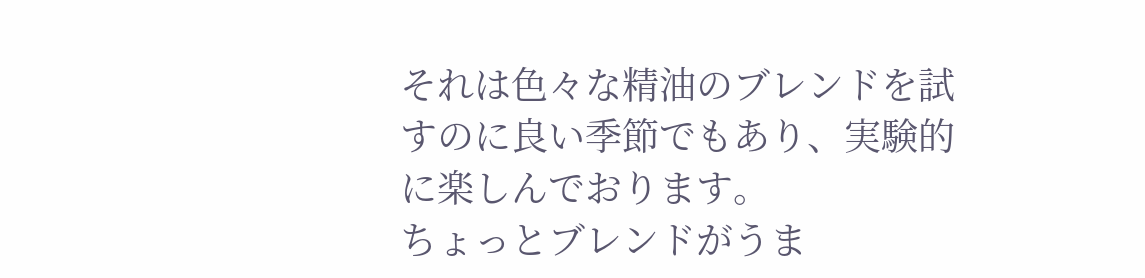それは色々な精油のブレンドを試すのに良い季節でもあり、実験的に楽しんでおります。
ちょっとブレンドがうま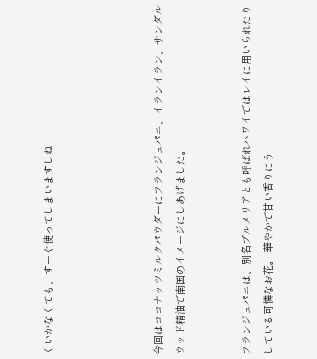くいかなくても、すーぐ使ってしまいますしね




今回はココナッツミルクパウダーにフランジュパニ、イランイラン、サンダルウッド精油で南国のイメージにしあげました。


フランジュパニは、別名プルメリアとも呼ばれハワイではレイに用いられたりしている可憐なお花。 華やかで甘い香りにう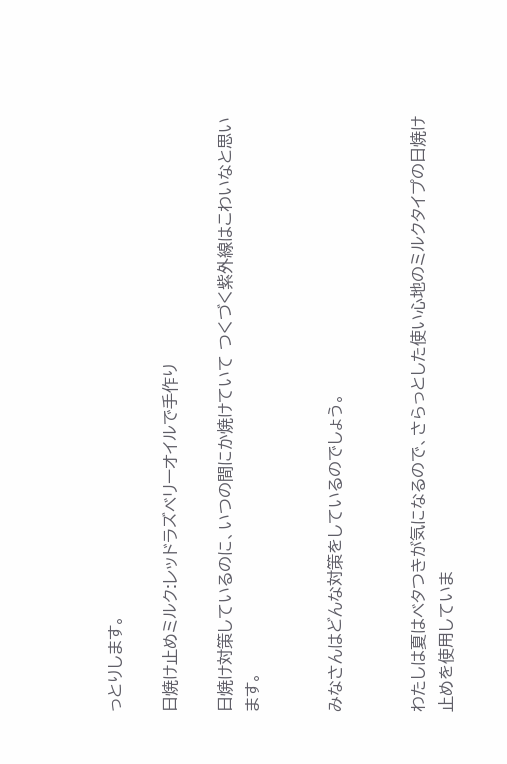っとりします。

日焼け止めミルク:レッドラズベリーオイルで手作り

日焼け対策しているのに、いつの間にか焼けていて つくづく紫外線はこわいなと思います。


みなさんはどんな対策をしているのでしょう。


わたしは夏はベタつきが気になるので、さらっとした使い心地のミルクタイプの日焼け止めを使用していま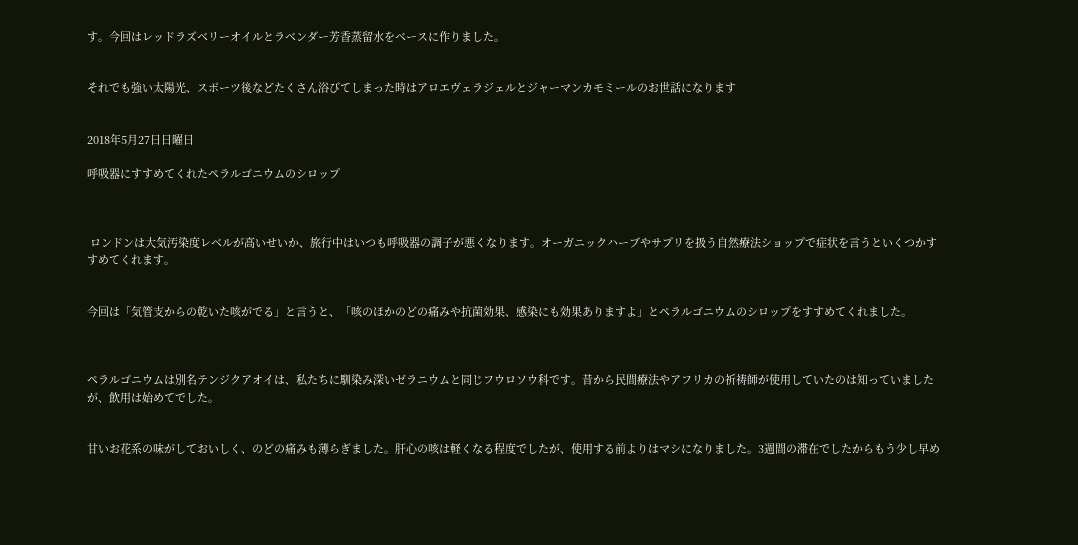す。今回はレッドラズベリーオイルとラベンダー芳香蒸留水をベースに作りました。


それでも強い太陽光、スポーツ後などたくさん浴びてしまった時はアロエヴェラジェルとジャーマンカモミールのお世話になります


2018年5月27日日曜日

呼吸器にすすめてくれたペラルゴニウムのシロップ



 ロンドンは大気汚染度レベルが高いせいか、旅行中はいつも呼吸器の調子が悪くなります。オーガニックハーブやサプリを扱う自然療法ショップで症状を言うといくつかすすめてくれます。


今回は「気管支からの乾いた咳がでる」と言うと、「咳のほかのどの痛みや抗菌効果、感染にも効果ありますよ」とペラルゴニウムのシロップをすすめてくれました。



ペラルゴニウムは別名テンジクアオイは、私たちに馴染み深いゼラニウムと同じフウロソウ科です。昔から民間療法やアフリカの祈祷師が使用していたのは知っていましたが、飲用は始めてでした。


甘いお花系の味がしておいしく、のどの痛みも薄らぎました。肝心の咳は軽くなる程度でしたが、使用する前よりはマシになりました。3週間の滞在でしたからもう少し早め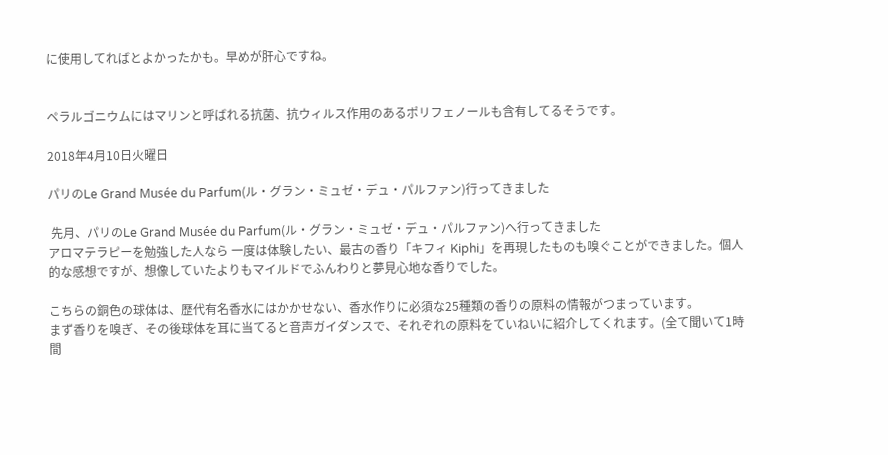に使用してればとよかったかも。早めが肝心ですね。


ペラルゴニウムにはマリンと呼ばれる抗菌、抗ウィルス作用のあるポリフェノールも含有してるそうです。

2018年4月10日火曜日

パリのLe Grand Musée du Parfum(ル・グラン・ミュゼ・デュ・パルファン)行ってきました

 先月、パリのLe Grand Musée du Parfum(ル・グラン・ミュゼ・デュ・パルファン)へ行ってきました
アロマテラピーを勉強した人なら 一度は体験したい、最古の香り「キフィ Kiphi」を再現したものも嗅ぐことができました。個人的な感想ですが、想像していたよりもマイルドでふんわりと夢見心地な香りでした。

こちらの銅色の球体は、歴代有名香水にはかかせない、香水作りに必須な25種類の香りの原料の情報がつまっています。
まず香りを嗅ぎ、その後球体を耳に当てると音声ガイダンスで、それぞれの原料をていねいに紹介してくれます。(全て聞いて1時間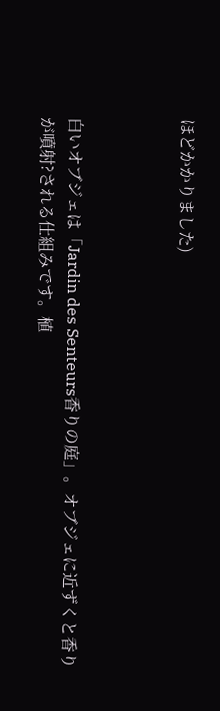ほどかかりました)



白いオブジェは「Jardin des Senteurs香りの庭」。オブジェに近ずくと香りが噴射?される仕組みです。植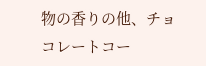物の香りの他、チョコレートコー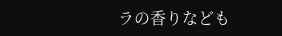ラの香りなども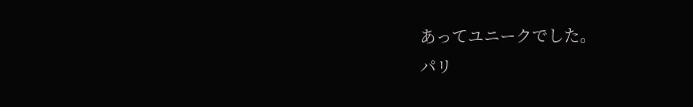あってユニークでした。
パリ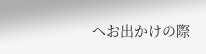へお出かけの際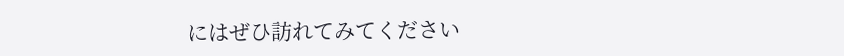にはぜひ訪れてみてください